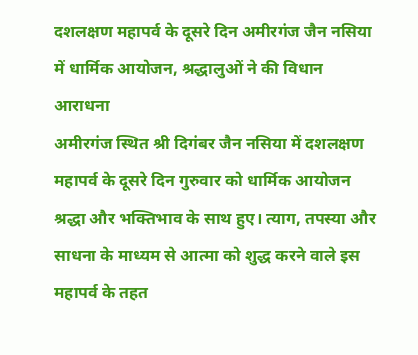दशलक्षण महापर्व के दूसरे दिन अमीरगंज जैन नसिया में धार्मिक आयोजन, श्रद्धालुओं ने की विधान आराधना
अमीरगंज स्थित श्री दिगंबर जैन नसिया में दशलक्षण महापर्व के दूसरे दिन गुरुवार को धार्मिक आयोजन श्रद्धा और भक्तिभाव के साथ हुए। त्याग, तपस्या और साधना के माध्यम से आत्मा को शुद्ध करने वाले इस महापर्व के तहत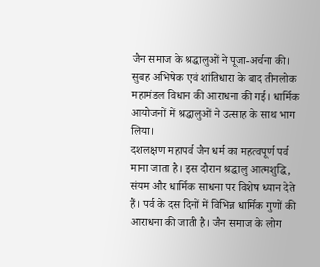जैन समाज के श्रद्धालुओं ने पूजा-अर्चना की। सुबह अभिषेक एवं शांतिधारा के बाद तीनलोक महामंडल विधान की आराधना की गई। धार्मिक आयोजनों में श्रद्धालुओं ने उत्साह के साथ भाग लिया।
दशलक्षण महापर्व जैन धर्म का महत्वपूर्ण पर्व माना जाता है। इस दौरान श्रद्धालु आत्मशुद्धि, संयम और धार्मिक साधना पर विशेष ध्यान देते हैं। पर्व के दस दिनों में विभिन्न धार्मिक गुणों की आराधना की जाती है। जैन समाज के लोग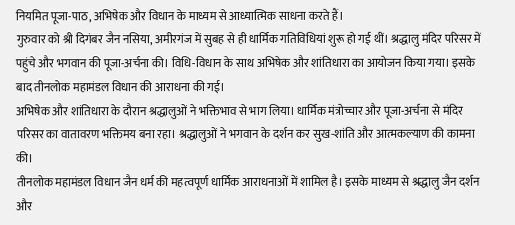नियमित पूजा-पाठ, अभिषेक और विधान के माध्यम से आध्यात्मिक साधना करते हैं।
गुरुवार को श्री दिगंबर जैन नसिया, अमीरगंज में सुबह से ही धार्मिक गतिविधियां शुरू हो गई थीं। श्रद्धालु मंदिर परिसर में पहुंचे और भगवान की पूजा-अर्चना की। विधि-विधान के साथ अभिषेक और शांतिधारा का आयोजन किया गया। इसके बाद तीनलोक महामंडल विधान की आराधना की गई।
अभिषेक और शांतिधारा के दौरान श्रद्धालुओं ने भक्तिभाव से भाग लिया। धार्मिक मंत्रोच्चार और पूजा-अर्चना से मंदिर परिसर का वातावरण भक्तिमय बना रहा। श्रद्धालुओं ने भगवान के दर्शन कर सुख-शांति और आत्मकल्याण की कामना की।
तीनलोक महामंडल विधान जैन धर्म की महत्वपूर्ण धार्मिक आराधनाओं में शामिल है। इसके माध्यम से श्रद्धालु जैन दर्शन और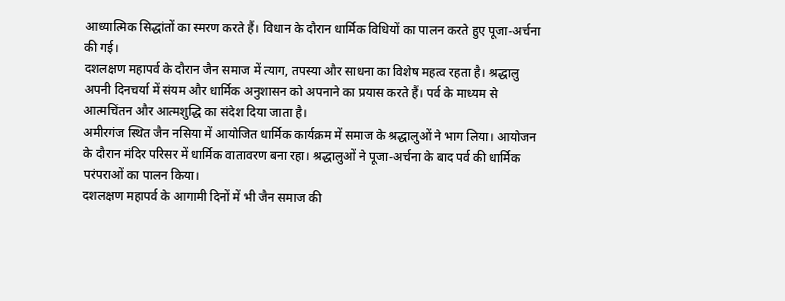आध्यात्मिक सिद्धांतों का स्मरण करते हैं। विधान के दौरान धार्मिक विधियों का पालन करते हुए पूजा-अर्चना की गई।
दशलक्षण महापर्व के दौरान जैन समाज में त्याग, तपस्या और साधना का विशेष महत्व रहता है। श्रद्धालु अपनी दिनचर्या में संयम और धार्मिक अनुशासन को अपनाने का प्रयास करते हैं। पर्व के माध्यम से आत्मचिंतन और आत्मशुद्धि का संदेश दिया जाता है।
अमीरगंज स्थित जैन नसिया में आयोजित धार्मिक कार्यक्रम में समाज के श्रद्धालुओं ने भाग लिया। आयोजन के दौरान मंदिर परिसर में धार्मिक वातावरण बना रहा। श्रद्धालुओं ने पूजा-अर्चना के बाद पर्व की धार्मिक परंपराओं का पालन किया।
दशलक्षण महापर्व के आगामी दिनों में भी जैन समाज की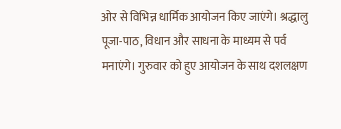ओर से विभिन्न धार्मिक आयोजन किए जाएंगे। श्रद्धालु पूजा-पाठ, विधान और साधना के माध्यम से पर्व मनाएंगे। गुरुवार को हुए आयोजन के साथ दशलक्षण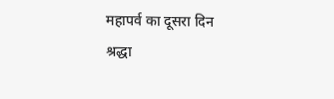महापर्व का दूसरा दिन श्रद्धा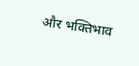और भक्तिभाव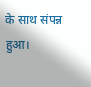के साथ संपन्न हुआ।